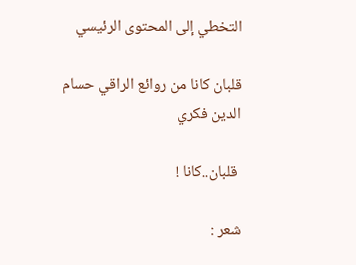التخطي إلى المحتوى الرئيسي

قلبان كانا من روائع الراقي حسام الدين فكري

 قلبان..كانا !

شعر :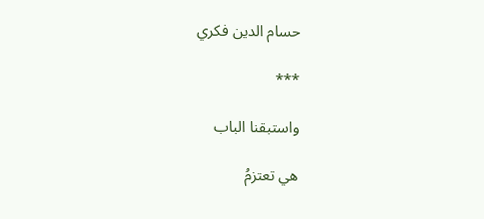حسام الدين فكري

***

واستبقنا الباب

هي تعتزمُ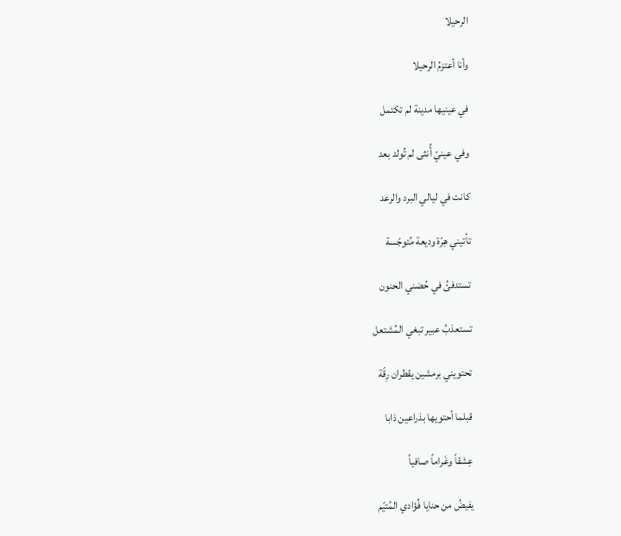الرحيلا

وأنا أعتزمُ الرحيلا

في عينيها مدينة لم تكتمل

وفي عينيّ أُنثى لم تُولد بعد

كانت في ليالي البرد والرعد

تأتيني هِرّة وديعة مُتوجّسة

تستدفئُ في حُضني الحنون

تستعذبُ عبير تبغي المُشتعل

تحتويني برمشين يقطران رِقّة

قبلما أحتويها بذراعين ذابا

عِشقاً وغَراماً صافياً

يفيضُ من حنايا فُؤادي المُتيّم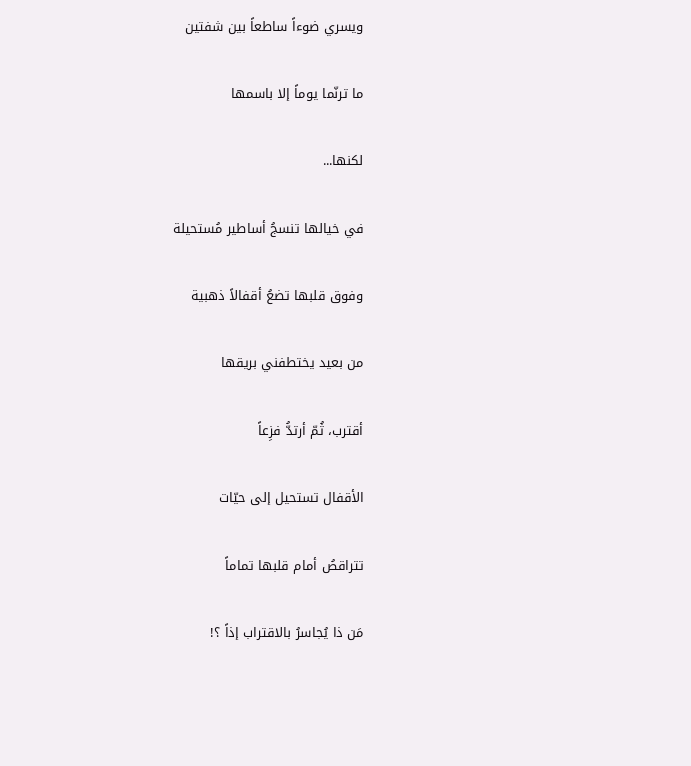ويسري ضوءاً ساطعاً بين شفتين

ما ترنّما يوماً إلا باسمها

لكنها...

في خيالها تنسجُ أساطير مُستحيلة

وفوق قلبها تضعُ أقفالاً ذهبية

من بعيد يختطفني بريقها

أقترب، ثُمّ أرتدُّ فزِعاً

الأقفال تستحيل إلى حيّات

تتراقصُ أمام قلبها تماماً

مَن ذا يُجاسرُ بالاقتراب إذاً ؟!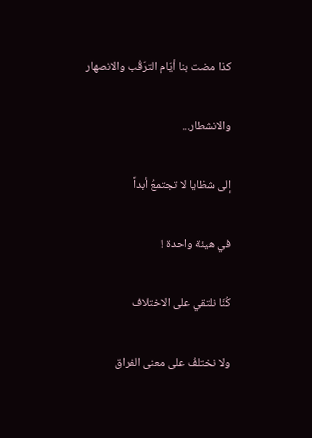كذا مضت بنا أيّام الترّقُب والانصهار

والانشطار...

إلى شظايا لا تجتمعُ أبداً

في هيئة واحدة !

كُنّا نلتقي على الاختلاف

ولا نختلفُ على معنى الفراق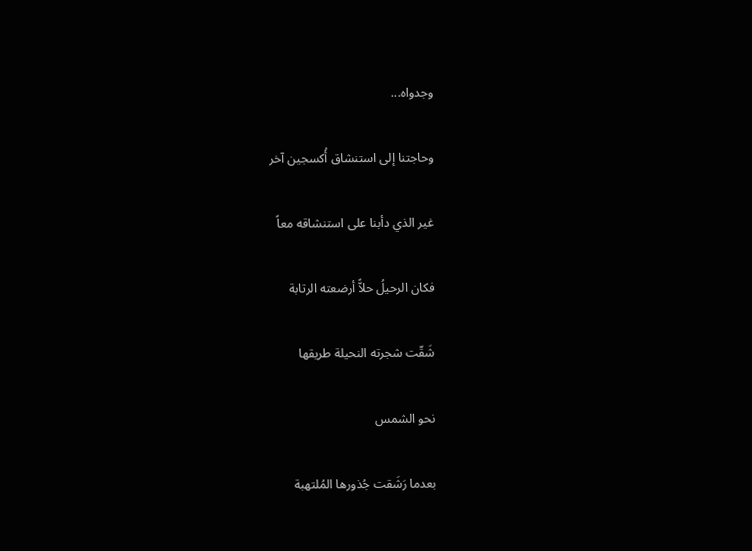وجدواه...

وحاجتنا إلى استنشاق أُكسجين آخر

غير الذي دأبنا على استنشاقه معاً

فكان الرحيلُ حلاًّ أرضعته الرتابة

شَقّت شجرته النحيلة طريقها

نحو الشمس

بعدما رَشَقت جُذورها المُلتهبة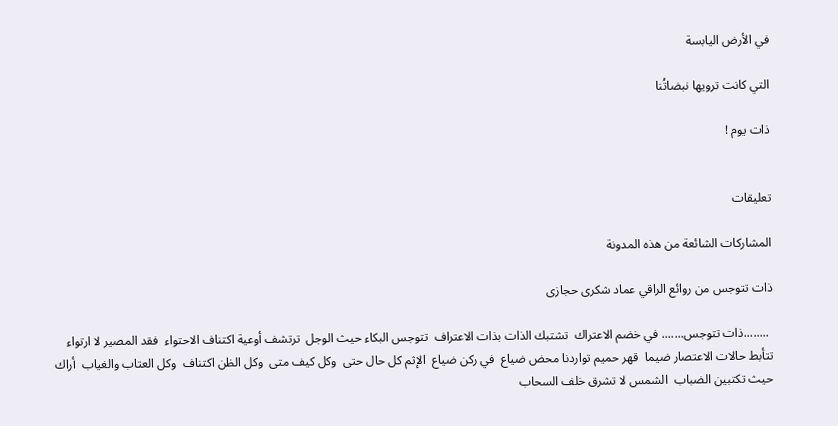في الأرض اليابسة

التي كانت ترويها نبضاتُنا

ذات يوم !


تعليقات

المشاركات الشائعة من هذه المدونة

ذات تتوجس من روائع الراقي عماد شكرى حجازى

 ........ذات تتوجس....... في خضم الاعتراك  تشتبك الذات بذات الاعتراف  تتوجس البكاء حيث الوجل  ترتشف أوعية اكتناف الاحتواء  فقد المصير لا ارتواء  تتأبط حالات الاعتصار ضيما  قهر حميم تواردنا محض ضياع  في ركن ضياع  الإثم كل حال حتى  وكل كيف متى  وكل الظن اكتناف  وكل العتاب والغياب  أراك حيث تكتبين الضباب  الشمس لا تشرق خلف السحاب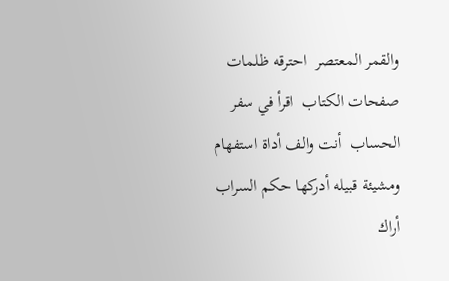والقمر المعتصر  احترقه ظلمات صفحات الكتاب  اقرأ في سفر الحساب  أنت والف أداة استفهام ومشيئة قبيله أدركها حكم السراب  أراك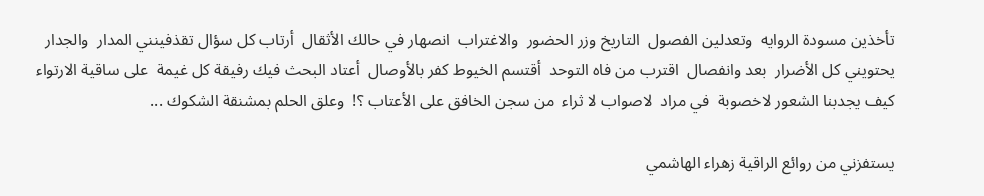تأخذين مسودة الروايه  وتعدلين الفصول  التاريخ وزر الحضور  والاغتراب  انصهار في حالك الأثقال  أرتاب كل سؤال تقذفينني المدار  والجدار يحتويني كل الأضرار  بعد وانفصال  اقترب من فاه التوحد  أقتسم الخيوط كفر بالأوصال  أعتاد البحث فيك رفيقة كل غيمة  على ساقية الارتواء  كيف يجدبنا الشعور لاخصوبة  في مراد  لاصواب لا ثراء  من سجن الخافق على الأعتاب ؟!  وعلق الحلم بمشنقة الشكوك ...

يستفزني من روائع الراقية زهراء الهاشمي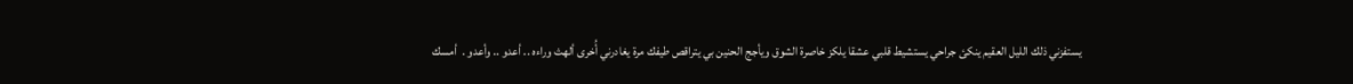يستفزني ذلك الليل العقيم ينكئ جراحي يستشيط قلبي عشقا يلكز خاصرة الشوق ويأجج الحنين بي يتراقص طيفك مرة يغادرني أُخرى ألهث وراءه .. أعدو .. وأعدو .  أمسك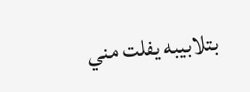بتلابيبه يفلت مني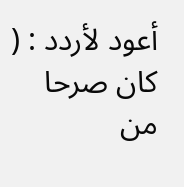أعود لأردد : ( كان صرحا من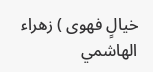خيالٍ فهوى ) زهراء الهاشمي